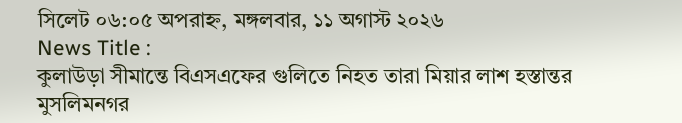সিলেট ০৬:০৫ অপরাহ্ন, মঙ্গলবার, ১১ অগাস্ট ২০২৬
News Title :
কুলাউড়া সীমান্তে বিএসএফের গুলিতে নিহত তারা মিয়ার লাশ হস্তান্তর মুসলিমনগর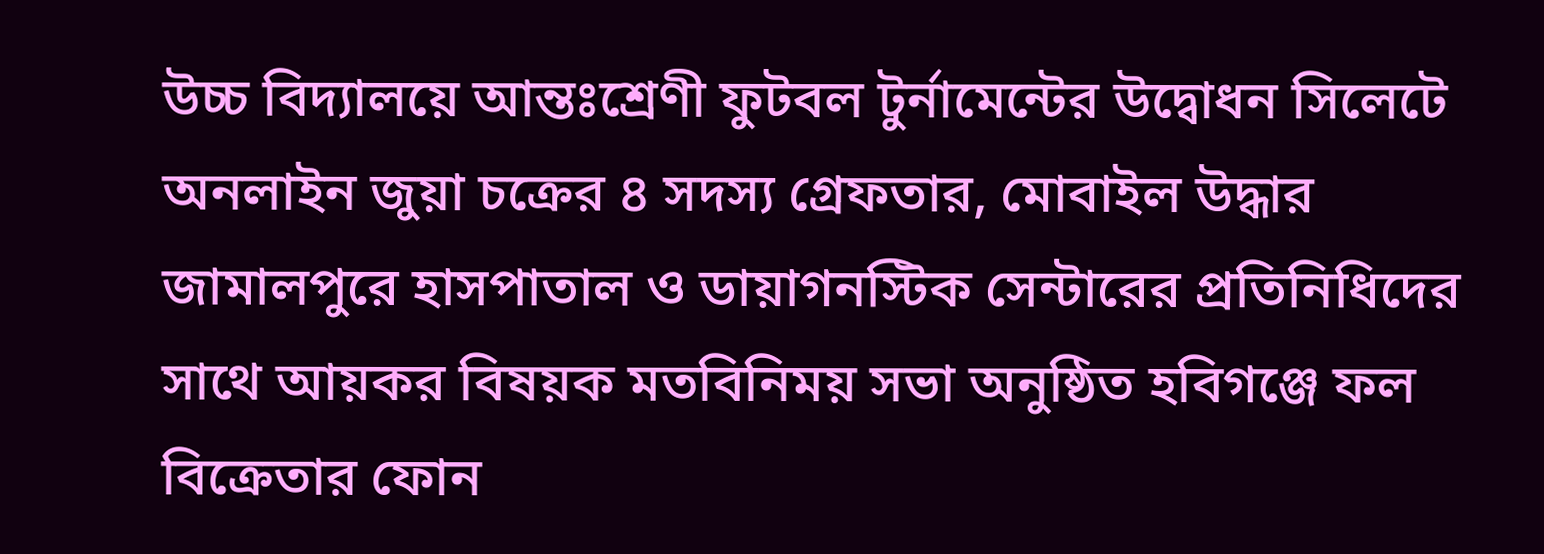উচ্চ বিদ্যালয়ে আন্তঃশ্রেণী ফুটবল টুর্নামেন্টের উদ্বোধন সিলেটে অনলাইন জুয়া চক্রের ৪ সদস্য গ্রেফতার, মোবাইল উদ্ধার জামালপুরে হাসপাতাল ও ডায়াগনস্টিক সেন্টারের প্রতিনিধিদের সাথে আয়কর বিষয়ক মতবিনিময় সভা অনুষ্ঠিত হবিগঞ্জে ফল বিক্রেতার ফোন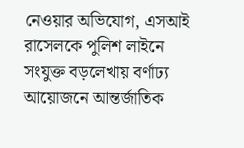নেওয়ার অভিযোগ, এসআই রাসেলকে পুলিশ লাইনে সংযুক্ত বড়লেখায় বর্ণাঢ্য আয়োজনে আন্তর্জাতিক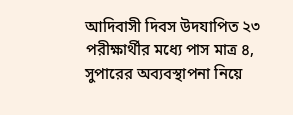আদিবাসী দিবস উদযাপিত ২৩ পরীক্ষার্থীর মধ্যে পাস মাত্র ৪, সুপারের অব্যবস্থাপনা নিয়ে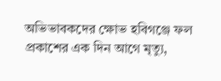অভিভাবকদের ক্ষোভ হবিগঞ্জে ফল প্রকাশের এক দিন আগে মৃত্যু,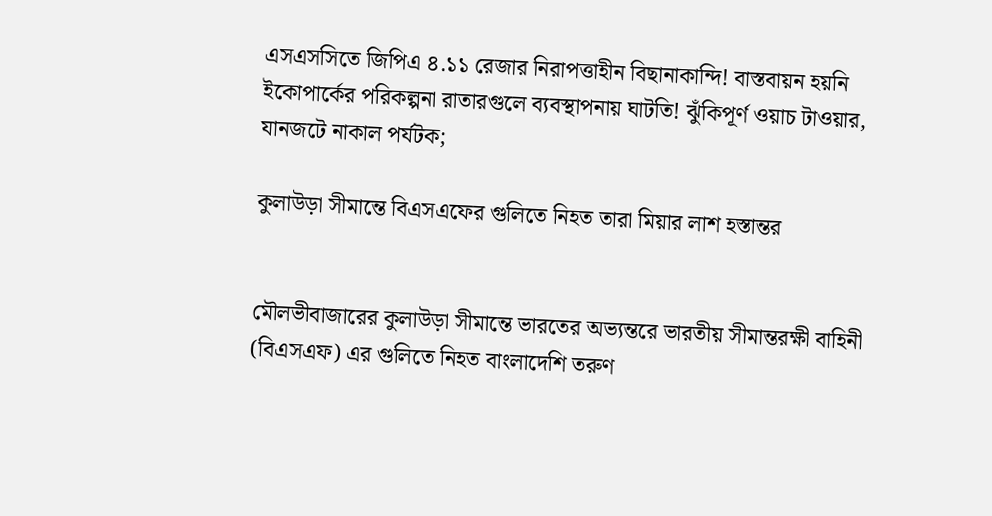এসএসসিতে জিপিএ ৪.১১ রেজার নিরাপত্তাহীন বিছানাকান্দি! বাস্তবায়ন হয়নি ইকোপার্কের পরিকল্পনা রাতারগুলে ব্যবস্থাপনায় ঘাটতি! ঝুঁকিপূর্ণ ওয়াচ টাওয়ার, যানজটে নাকাল পর্যটক;

কুলাউড়া সীমান্তে বিএসএফের গুলিতে নিহত তারা মিয়ার লাশ হস্তান্তর


মৌলভীবাজারের কুলাউড়া সীমান্তে ভারতের অভ্যন্তরে ভারতীয় সীমান্তরক্ষী বাহিনী (বিএসএফ) এর গুলিতে নিহত বাংলাদেশি তরুণ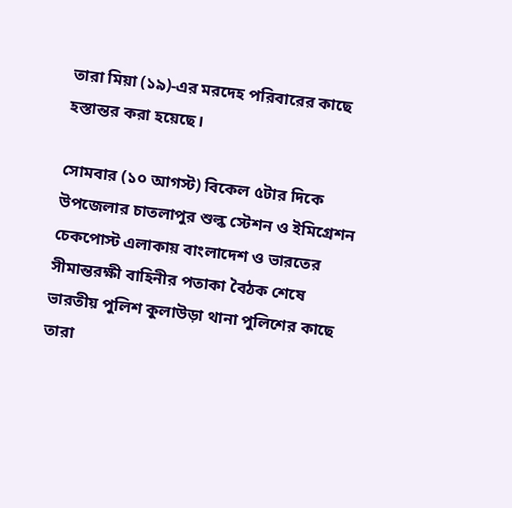তারা মিয়া (১৯)-এর মরদেহ পরিবারের কাছে হস্তান্তর করা হয়েছে।

সোমবার (১০ আগস্ট) বিকেল ৫টার দিকে উপজেলার চাতলাপুর শুল্ক স্টেশন ও ইমিগ্রেশন চেকপোস্ট এলাকায় বাংলাদেশ ও ভারতের সীমান্তরক্ষী বাহিনীর পতাকা বৈঠক শেষে ভারতীয় পুলিশ কুলাউড়া থানা পুলিশের কাছে তারা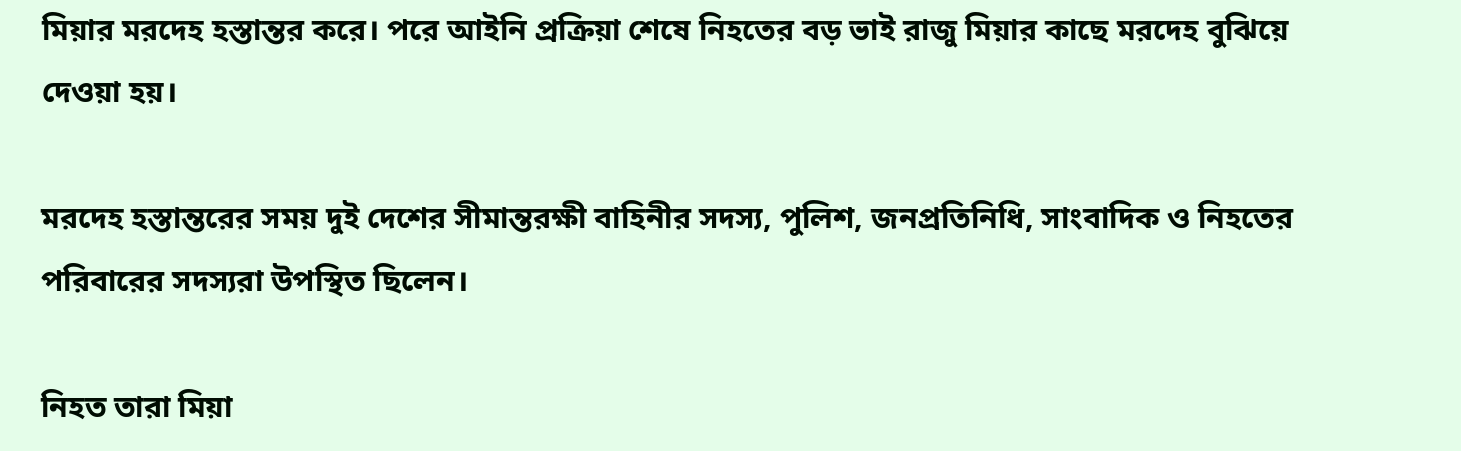মিয়ার মরদেহ হস্তান্তর করে। পরে আইনি প্রক্রিয়া শেষে নিহতের বড় ভাই রাজু মিয়ার কাছে মরদেহ বুঝিয়ে দেওয়া হয়।

মরদেহ হস্তান্তরের সময় দুই দেশের সীমান্তরক্ষী বাহিনীর সদস্য, পুলিশ, জনপ্রতিনিধি, সাংবাদিক ও নিহতের পরিবারের সদস্যরা উপস্থিত ছিলেন।

নিহত তারা মিয়া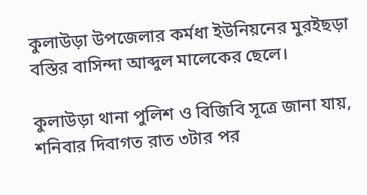কুলাউড়া উপজেলার কর্মধা ইউনিয়নের মুরইছড়া বস্তির বাসিন্দা আব্দুল মালেকের ছেলে।

কুলাউড়া থানা পুলিশ ও বিজিবি সূত্রে জানা যায়, শনিবার দিবাগত রাত ৩টার পর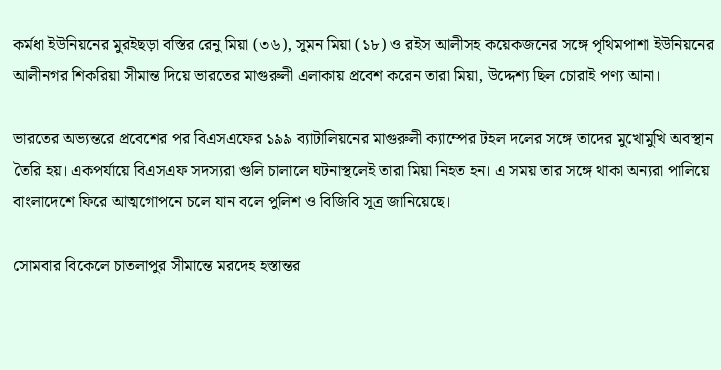কর্মধা ইউনিয়নের মুরইছড়া বস্তির রেনু মিয়া (৩৬), সুমন মিয়া (১৮) ও রইস আলীসহ কয়েকজনের সঙ্গে পৃথিমপাশা ইউনিয়নের আলীনগর শিকরিয়া সীমান্ত দিয়ে ভারতের মাগুরুলী এলাকায় প্রবেশ করেন তারা মিয়া, উদ্দেশ্য ছিল চোরাই পণ্য আনা।

ভারতের অভ্যন্তরে প্রবেশের পর বিএসএফের ১৯৯ ব্যাটালিয়নের মাগুরুলী ক্যাম্পের টহল দলের সঙ্গে তাদের মুখোমুখি অবস্থান তৈরি হয়। একপর্যায়ে বিএসএফ সদস্যরা গুলি চালালে ঘটনাস্থলেই তারা মিয়া নিহত হন। এ সময় তার সঙ্গে থাকা অন্যরা পালিয়ে বাংলাদেশে ফিরে আত্মগোপনে চলে যান বলে পুলিশ ও বিজিবি সূত্র জানিয়েছে।

সোমবার বিকেলে চাতলাপুর সীমান্তে মরদেহ হস্তান্তর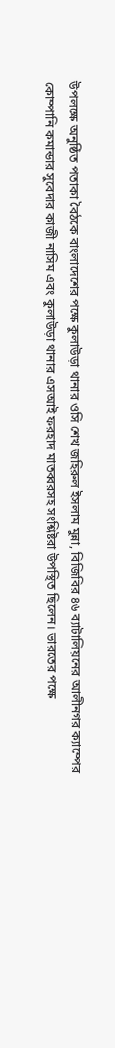উপলক্ষে অনুষ্ঠিত পতাকা বৈঠকে বাংলাদেশের পক্ষে কুলাউড়া থানার ওসি শেখ জহিরুল ইসলাম মুন্না, বিজিবির ৪৬ ব্যাটালিয়নের আলীনগর ক্যাম্পের কোম্পানি কমান্ডার সুবেদার কাজী নাসিম এবং কুলাউড়া থানার এসআই ফরহাদ মাতব্বরসহ সংশ্লিষ্টরা উপস্থিত ছিলেন। ভারতের পক্ষে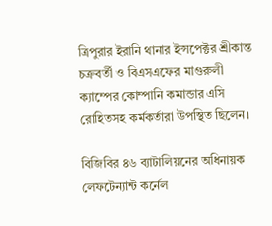ত্রিপুরার ইরানি থানার ইন্সপেক্টর শ্রীকান্ত চক্রবর্তী ও বিএসএফের মাগুরুলী ক্যাম্পের কোম্পানি কমান্ডার এসি রোহিতসহ কর্মকর্তারা উপস্থিত ছিলেন।

বিজিবির ৪৬ ব্যাটালিয়নের অধিনায়ক লেফটেন্যান্ট কর্নেল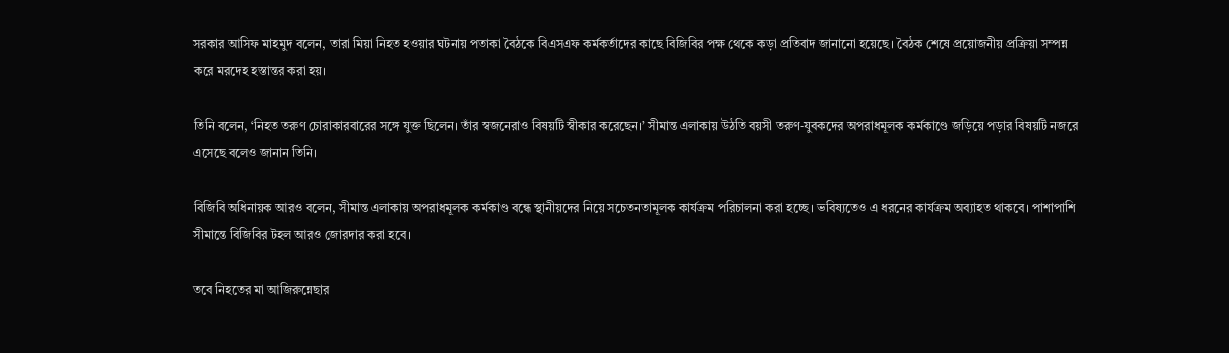সরকার আসিফ মাহমুদ বলেন, তারা মিয়া নিহত হওয়ার ঘটনায় পতাকা বৈঠকে বিএসএফ কর্মকর্তাদের কাছে বিজিবির পক্ষ থেকে কড়া প্রতিবাদ জানানো হয়েছে। বৈঠক শেষে প্রয়োজনীয় প্রক্রিয়া সম্পন্ন করে মরদেহ হস্তান্তর করা হয়।

তিনি বলেন, ‘নিহত তরুণ চোরাকারবারের সঙ্গে যুক্ত ছিলেন। তাঁর স্বজনেরাও বিষয়টি স্বীকার করেছেন।’ সীমান্ত এলাকায় উঠতি বয়সী তরুণ-যুবকদের অপরাধমূলক কর্মকাণ্ডে জড়িয়ে পড়ার বিষয়টি নজরে এসেছে বলেও জানান তিনি।

বিজিবি অধিনায়ক আরও বলেন, সীমান্ত এলাকায় অপরাধমূলক কর্মকাণ্ড বন্ধে স্থানীয়দের নিয়ে সচেতনতামূলক কার্যক্রম পরিচালনা করা হচ্ছে। ভবিষ্যতেও এ ধরনের কার্যক্রম অব্যাহত থাকবে। পাশাপাশি সীমান্তে বিজিবির টহল আরও জোরদার করা হবে।

তবে নিহতের মা আজিরুন্নেছার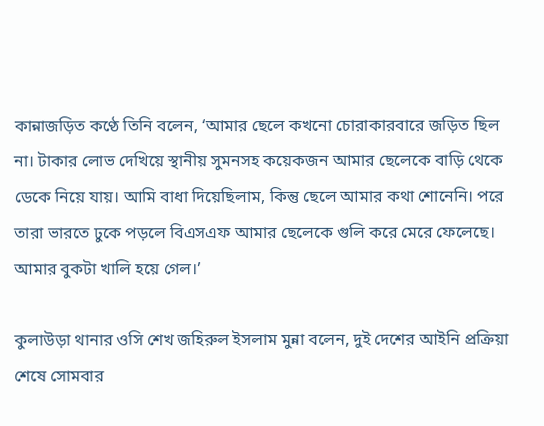কান্নাজড়িত কণ্ঠে তিনি বলেন, ‘আমার ছেলে কখনো চোরাকারবারে জড়িত ছিল না। টাকার লোভ দেখিয়ে স্থানীয় সুমনসহ কয়েকজন আমার ছেলেকে বাড়ি থেকে ডেকে নিয়ে যায়। আমি বাধা দিয়েছিলাম, কিন্তু ছেলে আমার কথা শোনেনি। পরে তারা ভারতে ঢুকে পড়লে বিএসএফ আমার ছেলেকে গুলি করে মেরে ফেলেছে। আমার বুকটা খালি হয়ে গেল।’

কুলাউড়া থানার ওসি শেখ জহিরুল ইসলাম মুন্না বলেন, দুই দেশের আইনি প্রক্রিয়া শেষে সোমবার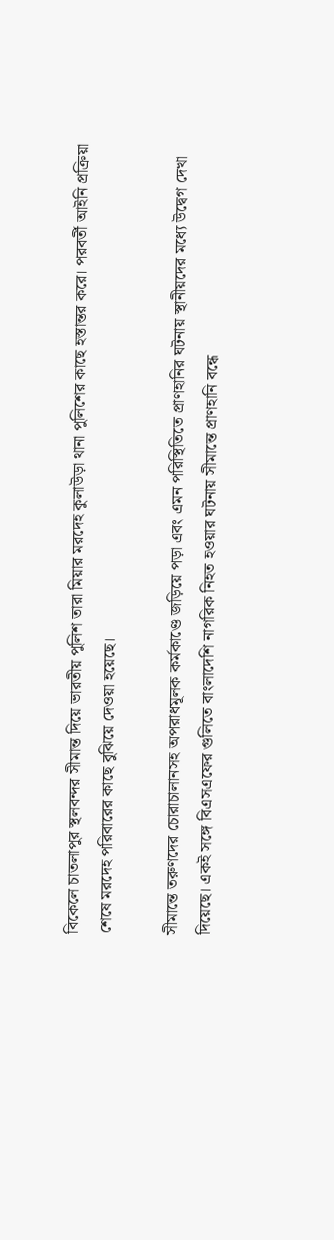বিকেলে চাতলাপুর স্থলবন্দর সীমান্ত দিয়ে ভারতীয় পুলিশ তারা মিয়ার মরদেহ কুলাউড়া থানা পুলিশের কাছে হস্তান্তর করে। পরবর্তী আইনি প্রক্রিয়া শেষে মরদেহ পরিবারের কাছে বুঝিয়ে দেওয়া হয়েছে।

সীমান্তে তরুণদের চোরাচালানসহ অপরাধমূলক কর্মকাণ্ডে জড়িয়ে পড়া এবং এমন পরিস্থিতিতে প্রাণহানির ঘটনায় স্থানীয়দের মধ্যে উদ্বেগ দেখা দিয়েছে। একই সঙ্গে বিএসএফের গুলিতে বাংলাদেশি নাগরিক নিহত হওয়ার ঘটনায় সীমান্তে প্রাণহানি বন্ধে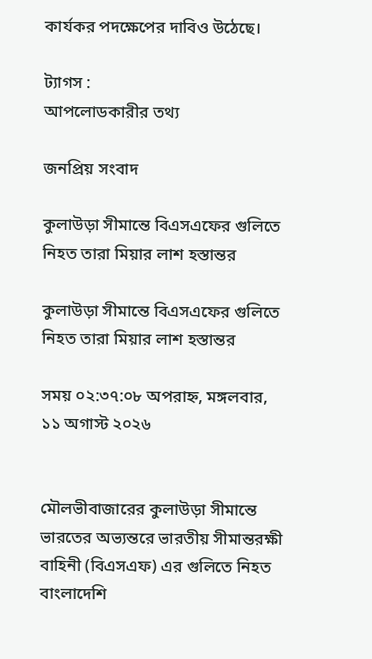কার্যকর পদক্ষেপের দাবিও উঠেছে।

ট্যাগস :
আপলোডকারীর তথ্য

জনপ্রিয় সংবাদ

কুলাউড়া সীমান্তে বিএসএফের গুলিতে নিহত তারা মিয়ার লাশ হস্তান্তর

কুলাউড়া সীমান্তে বিএসএফের গুলিতে নিহত তারা মিয়ার লাশ হস্তান্তর

সময় ০২:৩৭:০৮ অপরাহ্ন, মঙ্গলবার, ১১ অগাস্ট ২০২৬


মৌলভীবাজারের কুলাউড়া সীমান্তে ভারতের অভ্যন্তরে ভারতীয় সীমান্তরক্ষী বাহিনী (বিএসএফ) এর গুলিতে নিহত বাংলাদেশি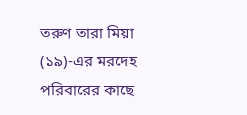তরুণ তারা মিয়া (১৯)-এর মরদেহ পরিবারের কাছে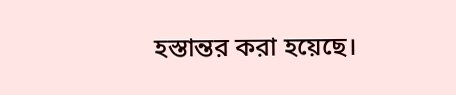হস্তান্তর করা হয়েছে।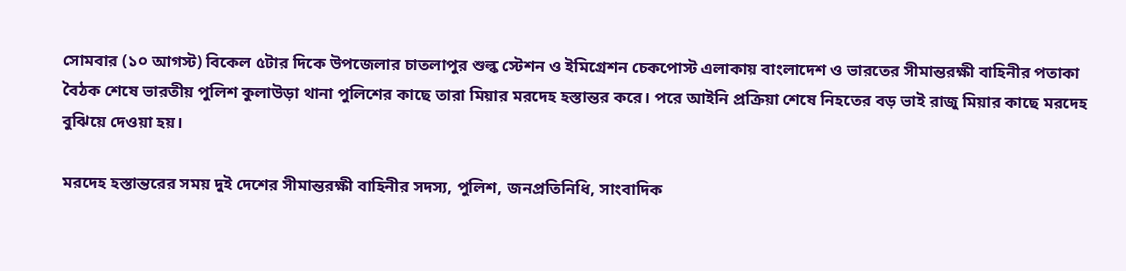সোমবার (১০ আগস্ট) বিকেল ৫টার দিকে উপজেলার চাতলাপুর শুল্ক স্টেশন ও ইমিগ্রেশন চেকপোস্ট এলাকায় বাংলাদেশ ও ভারতের সীমান্তরক্ষী বাহিনীর পতাকা বৈঠক শেষে ভারতীয় পুলিশ কুলাউড়া থানা পুলিশের কাছে তারা মিয়ার মরদেহ হস্তান্তর করে। পরে আইনি প্রক্রিয়া শেষে নিহতের বড় ভাই রাজু মিয়ার কাছে মরদেহ বুঝিয়ে দেওয়া হয়।

মরদেহ হস্তান্তরের সময় দুই দেশের সীমান্তরক্ষী বাহিনীর সদস্য, পুলিশ, জনপ্রতিনিধি, সাংবাদিক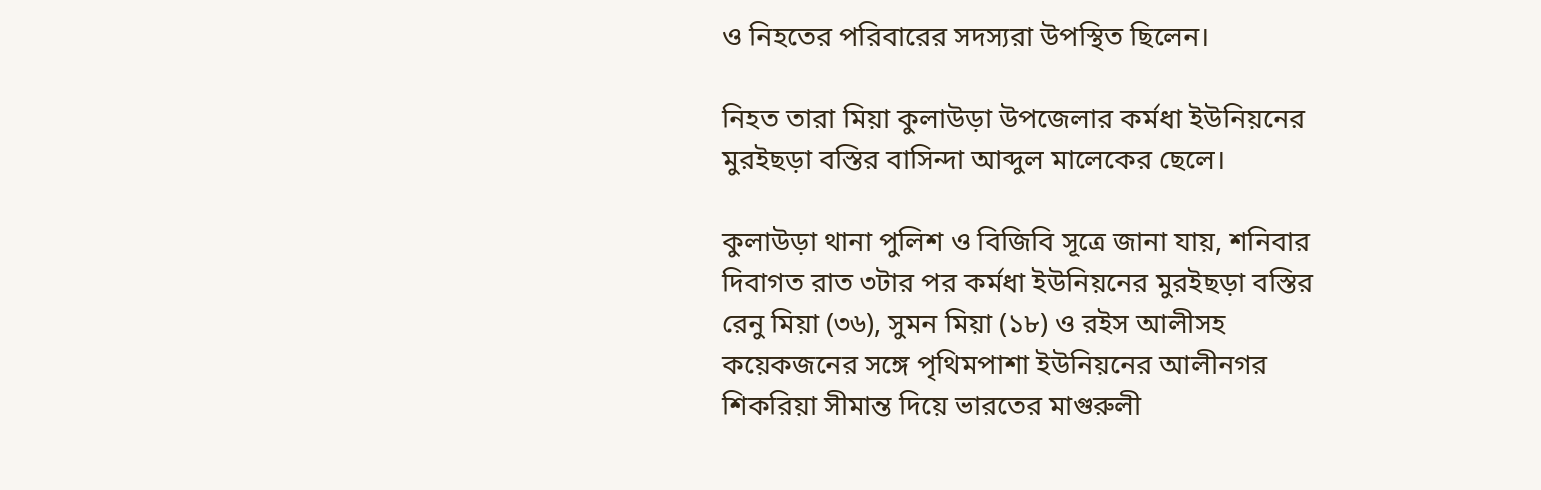ও নিহতের পরিবারের সদস্যরা উপস্থিত ছিলেন।

নিহত তারা মিয়া কুলাউড়া উপজেলার কর্মধা ইউনিয়নের মুরইছড়া বস্তির বাসিন্দা আব্দুল মালেকের ছেলে।

কুলাউড়া থানা পুলিশ ও বিজিবি সূত্রে জানা যায়, শনিবার দিবাগত রাত ৩টার পর কর্মধা ইউনিয়নের মুরইছড়া বস্তির রেনু মিয়া (৩৬), সুমন মিয়া (১৮) ও রইস আলীসহ কয়েকজনের সঙ্গে পৃথিমপাশা ইউনিয়নের আলীনগর শিকরিয়া সীমান্ত দিয়ে ভারতের মাগুরুলী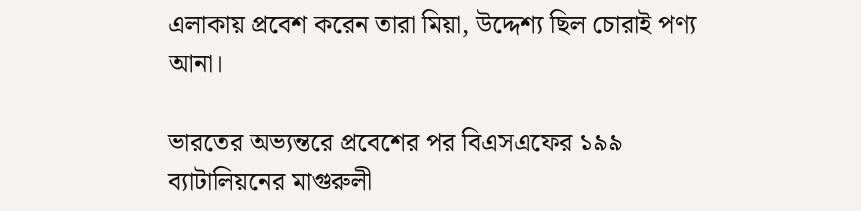এলাকায় প্রবেশ করেন তারা মিয়া, উদ্দেশ্য ছিল চোরাই পণ্য আনা।

ভারতের অভ্যন্তরে প্রবেশের পর বিএসএফের ১৯৯ ব্যাটালিয়নের মাগুরুলী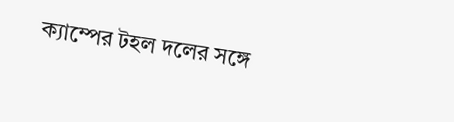ক্যাম্পের টহল দলের সঙ্গে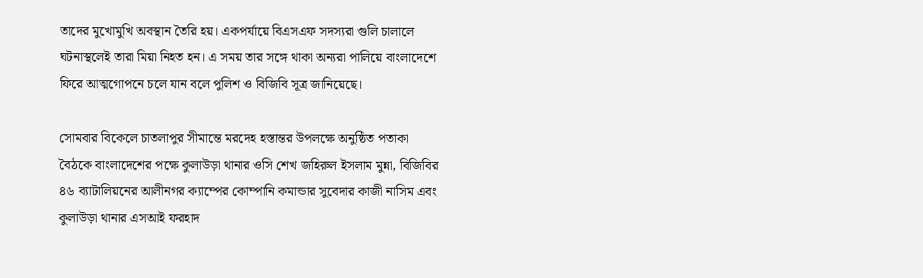তাদের মুখোমুখি অবস্থান তৈরি হয়। একপর্যায়ে বিএসএফ সদস্যরা গুলি চালালে ঘটনাস্থলেই তারা মিয়া নিহত হন। এ সময় তার সঙ্গে থাকা অন্যরা পালিয়ে বাংলাদেশে ফিরে আত্মগোপনে চলে যান বলে পুলিশ ও বিজিবি সূত্র জানিয়েছে।

সোমবার বিকেলে চাতলাপুর সীমান্তে মরদেহ হস্তান্তর উপলক্ষে অনুষ্ঠিত পতাকা বৈঠকে বাংলাদেশের পক্ষে কুলাউড়া থানার ওসি শেখ জহিরুল ইসলাম মুন্না, বিজিবির ৪৬ ব্যাটালিয়নের আলীনগর ক্যাম্পের কোম্পানি কমান্ডার সুবেদার কাজী নাসিম এবং কুলাউড়া থানার এসআই ফরহাদ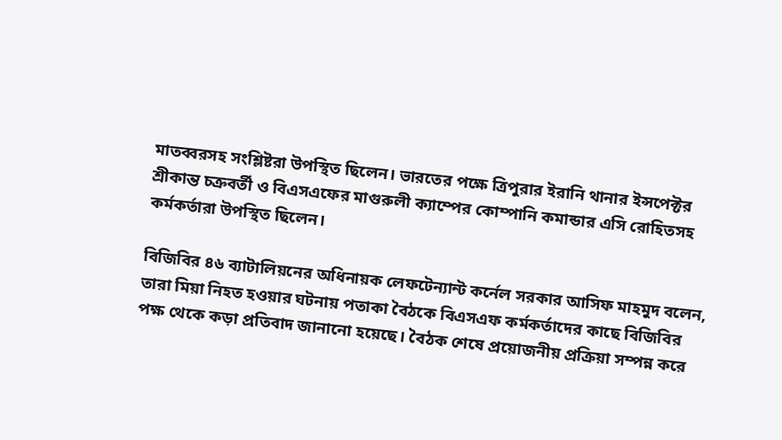মাতব্বরসহ সংশ্লিষ্টরা উপস্থিত ছিলেন। ভারতের পক্ষে ত্রিপুরার ইরানি থানার ইন্সপেক্টর শ্রীকান্ত চক্রবর্তী ও বিএসএফের মাগুরুলী ক্যাম্পের কোম্পানি কমান্ডার এসি রোহিতসহ কর্মকর্তারা উপস্থিত ছিলেন।

বিজিবির ৪৬ ব্যাটালিয়নের অধিনায়ক লেফটেন্যান্ট কর্নেল সরকার আসিফ মাহমুদ বলেন, তারা মিয়া নিহত হওয়ার ঘটনায় পতাকা বৈঠকে বিএসএফ কর্মকর্তাদের কাছে বিজিবির পক্ষ থেকে কড়া প্রতিবাদ জানানো হয়েছে। বৈঠক শেষে প্রয়োজনীয় প্রক্রিয়া সম্পন্ন করে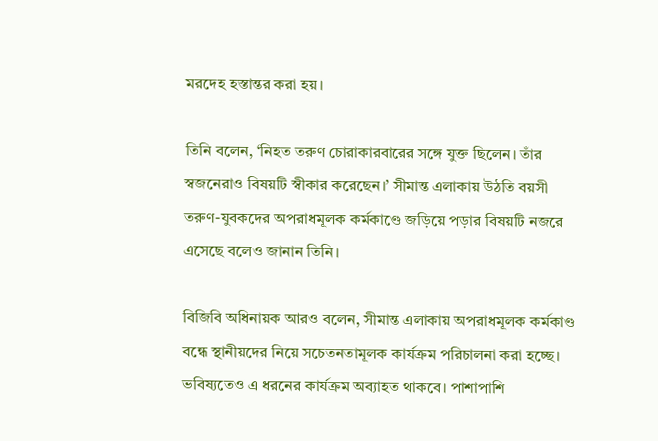মরদেহ হস্তান্তর করা হয়।

তিনি বলেন, ‘নিহত তরুণ চোরাকারবারের সঙ্গে যুক্ত ছিলেন। তাঁর স্বজনেরাও বিষয়টি স্বীকার করেছেন।’ সীমান্ত এলাকায় উঠতি বয়সী তরুণ-যুবকদের অপরাধমূলক কর্মকাণ্ডে জড়িয়ে পড়ার বিষয়টি নজরে এসেছে বলেও জানান তিনি।

বিজিবি অধিনায়ক আরও বলেন, সীমান্ত এলাকায় অপরাধমূলক কর্মকাণ্ড বন্ধে স্থানীয়দের নিয়ে সচেতনতামূলক কার্যক্রম পরিচালনা করা হচ্ছে। ভবিষ্যতেও এ ধরনের কার্যক্রম অব্যাহত থাকবে। পাশাপাশি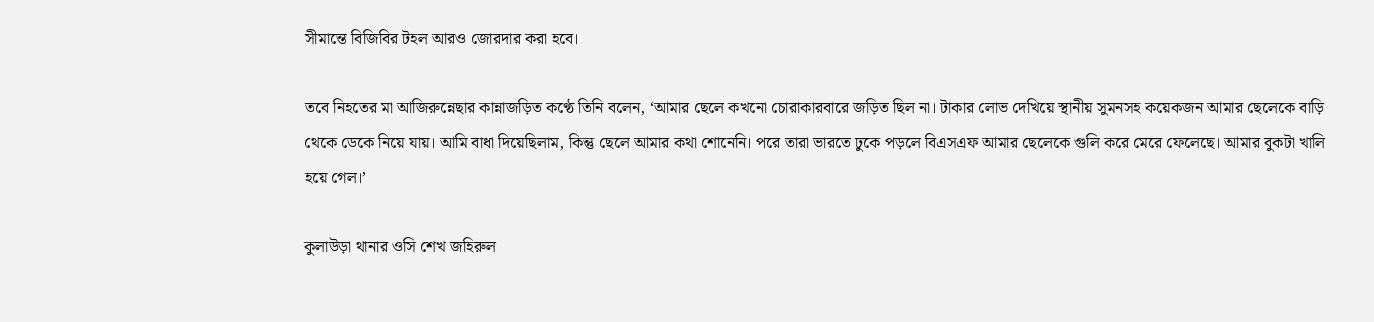সীমান্তে বিজিবির টহল আরও জোরদার করা হবে।

তবে নিহতের মা আজিরুন্নেছার কান্নাজড়িত কণ্ঠে তিনি বলেন, ‘আমার ছেলে কখনো চোরাকারবারে জড়িত ছিল না। টাকার লোভ দেখিয়ে স্থানীয় সুমনসহ কয়েকজন আমার ছেলেকে বাড়ি থেকে ডেকে নিয়ে যায়। আমি বাধা দিয়েছিলাম, কিন্তু ছেলে আমার কথা শোনেনি। পরে তারা ভারতে ঢুকে পড়লে বিএসএফ আমার ছেলেকে গুলি করে মেরে ফেলেছে। আমার বুকটা খালি হয়ে গেল।’

কুলাউড়া থানার ওসি শেখ জহিরুল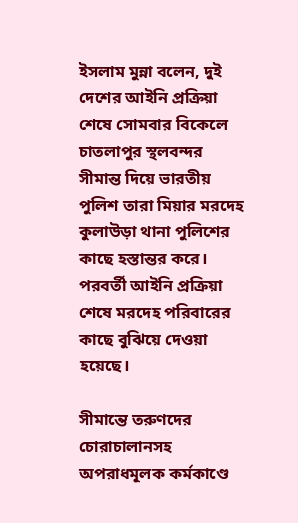ইসলাম মুন্না বলেন, দুই দেশের আইনি প্রক্রিয়া শেষে সোমবার বিকেলে চাতলাপুর স্থলবন্দর সীমান্ত দিয়ে ভারতীয় পুলিশ তারা মিয়ার মরদেহ কুলাউড়া থানা পুলিশের কাছে হস্তান্তর করে। পরবর্তী আইনি প্রক্রিয়া শেষে মরদেহ পরিবারের কাছে বুঝিয়ে দেওয়া হয়েছে।

সীমান্তে তরুণদের চোরাচালানসহ অপরাধমূলক কর্মকাণ্ডে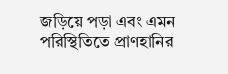জড়িয়ে পড়া এবং এমন পরিস্থিতিতে প্রাণহানির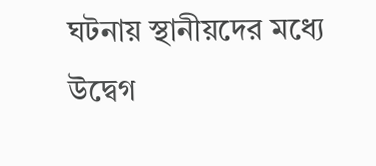ঘটনায় স্থানীয়দের মধ্যে উদ্বেগ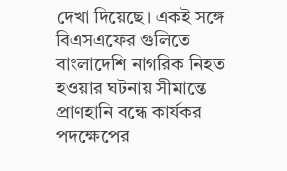দেখা দিয়েছে। একই সঙ্গে বিএসএফের গুলিতে বাংলাদেশি নাগরিক নিহত হওয়ার ঘটনায় সীমান্তে প্রাণহানি বন্ধে কার্যকর পদক্ষেপের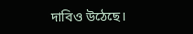দাবিও উঠেছে।